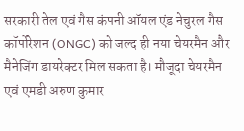सरकारी तेल एवं गैस कंपनी ऑयल एंड नेचुरल गैस कॉर्पोरेशन (ONGC) को जल्द ही नया चेयरमैन और मैनेजिंग डायरेक्टर मिल सकता है। मौजूदा चेयरमैन एवं एमडी अरुण कुमार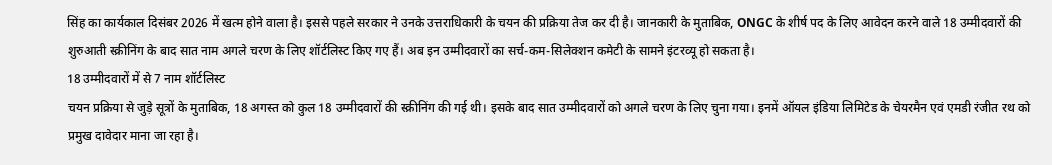सिंह का कार्यकाल दिसंबर 2026 में खत्म होने वाला है। इससे पहले सरकार ने उनके उत्तराधिकारी के चयन की प्रक्रिया तेज कर दी है। जानकारी के मुताबिक, ONGC के शीर्ष पद के लिए आवेदन करने वाले 18 उम्मीदवारों की शुरुआती स्क्रीनिंग के बाद सात नाम अगले चरण के लिए शॉर्टलिस्ट किए गए हैं। अब इन उम्मीदवारों का सर्च-कम-सिलेक्शन कमेटी के सामने इंटरव्यू हो सकता है।
18 उम्मीदवारों में से 7 नाम शॉर्टलिस्ट
चयन प्रक्रिया से जुड़े सूत्रों के मुताबिक, 18 अगस्त को कुल 18 उम्मीदवारों की स्क्रीनिंग की गई थी। इसके बाद सात उम्मीदवारों को अगले चरण के लिए चुना गया। इनमें ऑयल इंडिया लिमिटेड के चेयरमैन एवं एमडी रंजीत रथ को प्रमुख दावेदार माना जा रहा है।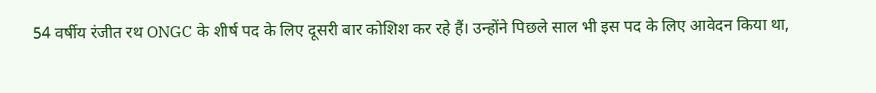54 वर्षीय रंजीत रथ ONGC के शीर्ष पद के लिए दूसरी बार कोशिश कर रहे हैं। उन्होंने पिछले साल भी इस पद के लिए आवेदन किया था,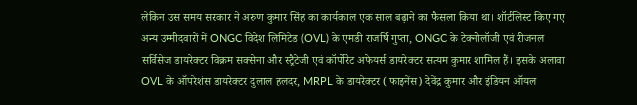लेकिन उस समय सरकार ने अरुण कुमार सिंह का कार्यकाल एक साल बढ़ाने का फैसला किया था। शॉर्टलिस्ट किए गए अन्य उम्मीदवारों में ONGC विदेश लिमिटेड (OVL) के एमडी राजर्षि गुप्ता, ONGC के टेक्नोलॉजी एवं रीजनल सर्विसेज डायरेक्टर विक्रम सक्सेना और स्ट्रैटेजी एवं कॉर्पोरेट अफेयर्स डायरेक्टर सत्यम कुमार शामिल हैं। इसके अलावा OVL के ऑपरेशंस डायरेक्टर दुलाल हलदर, MRPL के डायरेक्टर (फाइनेंस) देवेंद्र कुमार और इंडियन ऑयल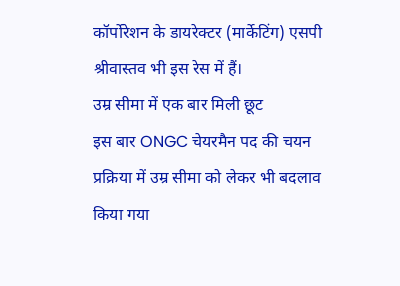कॉर्पोरेशन के डायरेक्टर (मार्केटिंग) एसपी श्रीवास्तव भी इस रेस में हैं।
उम्र सीमा में एक बार मिली छूट
इस बार ONGC चेयरमैन पद की चयन प्रक्रिया में उम्र सीमा को लेकर भी बदलाव किया गया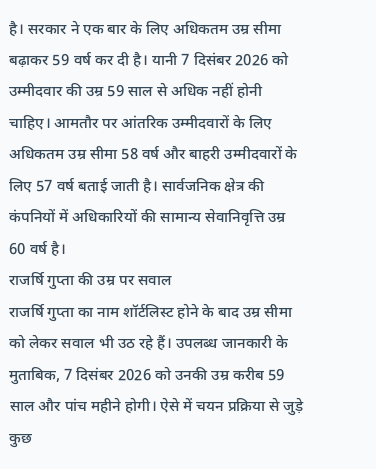है। सरकार ने एक बार के लिए अधिकतम उम्र सीमा बढ़ाकर 59 वर्ष कर दी है। यानी 7 दिसंबर 2026 को उम्मीदवार की उम्र 59 साल से अधिक नहीं होनी चाहिए। आमतौर पर आंतरिक उम्मीदवारों के लिए अधिकतम उम्र सीमा 58 वर्ष और बाहरी उम्मीदवारों के लिए 57 वर्ष बताई जाती है। सार्वजनिक क्षेत्र की कंपनियों में अधिकारियों की सामान्य सेवानिवृत्ति उम्र 60 वर्ष है।
राजर्षि गुप्ता की उम्र पर सवाल
राजर्षि गुप्ता का नाम शॉर्टलिस्ट होने के बाद उम्र सीमा को लेकर सवाल भी उठ रहे हैं। उपलब्ध जानकारी के मुताबिक, 7 दिसंबर 2026 को उनकी उम्र करीब 59 साल और पांच महीने होगी। ऐसे में चयन प्रक्रिया से जुड़े कुछ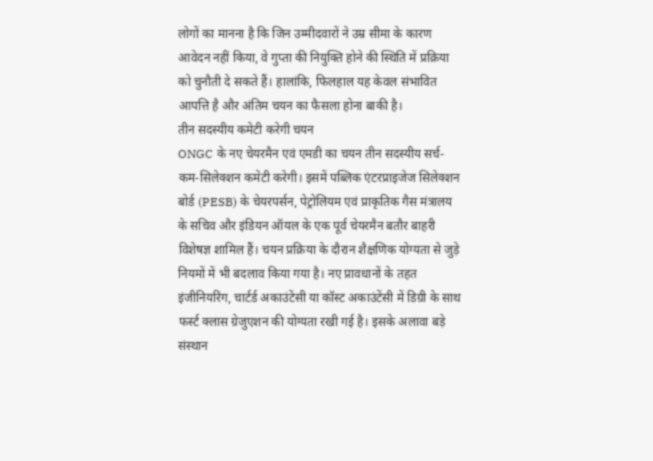लोगों का मानना है कि जिन उम्मीदवारों ने उम्र सीमा के कारण आवेदन नहीं किया, वे गुप्ता की नियुक्ति होने की स्थिति में प्रक्रिया को चुनौती दे सकते हैं। हालांकि, फिलहाल यह केवल संभावित आपत्ति है और अंतिम चयन का फैसला होना बाकी है।
तीन सदस्यीय कमेटी करेगी चयन
ONGC के नए चेयरमैन एवं एमडी का चयन तीन सदस्यीय सर्च-कम-सिलेक्शन कमेटी करेगी। इसमें पब्लिक एंटरप्राइजेज सिलेक्शन बोर्ड (PESB) के चेयरपर्सन, पेट्रोलियम एवं प्राकृतिक गैस मंत्रालय के सचिव और इंडियन ऑयल के एक पूर्व चेयरमैन बतौर बाहरी विशेषज्ञ शामिल हैं। चयन प्रक्रिया के दौरान शैक्षणिक योग्यता से जुड़े नियमों में भी बदलाव किया गया है। नए प्रावधानों के तहत इंजीनियरिंग, चार्टर्ड अकाउंटेंसी या कॉस्ट अकाउंटेंसी में डिग्री के साथ फर्स्ट क्लास ग्रेजुएशन की योग्यता रखी गई है। इसके अलावा बड़े संस्थान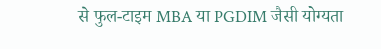से फुल-टाइम MBA या PGDIM जैसी योग्यता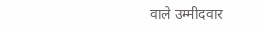वाले उम्मीदवार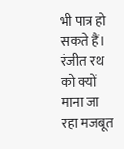भी पात्र हो सकते हैं।
रंजीत रथ को क्यों माना जा रहा मजबूत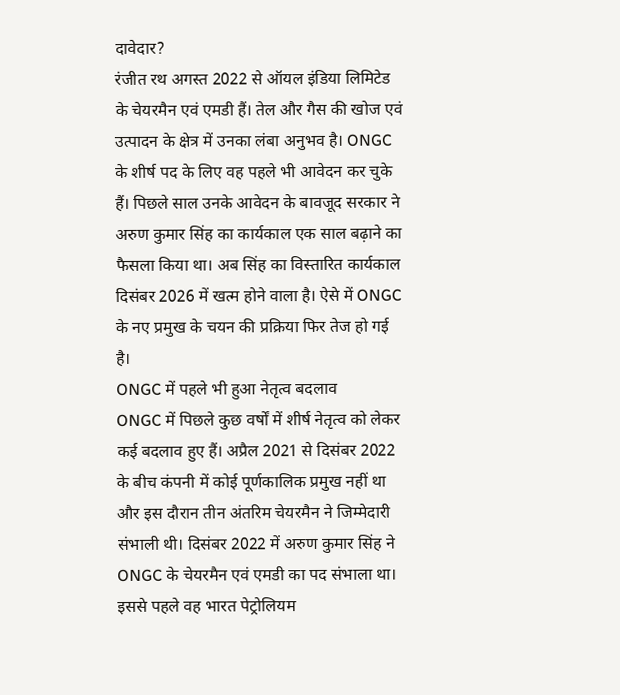दावेदार?
रंजीत रथ अगस्त 2022 से ऑयल इंडिया लिमिटेड के चेयरमैन एवं एमडी हैं। तेल और गैस की खोज एवं उत्पादन के क्षेत्र में उनका लंबा अनुभव है। ONGC के शीर्ष पद के लिए वह पहले भी आवेदन कर चुके हैं। पिछले साल उनके आवेदन के बावजूद सरकार ने अरुण कुमार सिंह का कार्यकाल एक साल बढ़ाने का फैसला किया था। अब सिंह का विस्तारित कार्यकाल दिसंबर 2026 में खत्म होने वाला है। ऐसे में ONGC के नए प्रमुख के चयन की प्रक्रिया फिर तेज हो गई है।
ONGC में पहले भी हुआ नेतृत्व बदलाव
ONGC में पिछले कुछ वर्षों में शीर्ष नेतृत्व को लेकर कई बदलाव हुए हैं। अप्रैल 2021 से दिसंबर 2022 के बीच कंपनी में कोई पूर्णकालिक प्रमुख नहीं था और इस दौरान तीन अंतरिम चेयरमैन ने जिम्मेदारी संभाली थी। दिसंबर 2022 में अरुण कुमार सिंह ने ONGC के चेयरमैन एवं एमडी का पद संभाला था। इससे पहले वह भारत पेट्रोलियम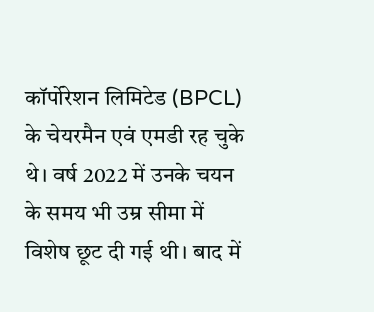कॉर्पोरेशन लिमिटेड (BPCL) के चेयरमैन एवं एमडी रह चुके थे। वर्ष 2022 में उनके चयन के समय भी उम्र सीमा में विशेष छूट दी गई थी। बाद में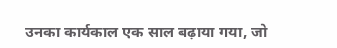उनका कार्यकाल एक साल बढ़ाया गया, जो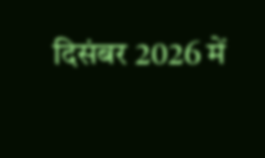दिसंबर 2026 में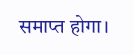समाप्त होगा।